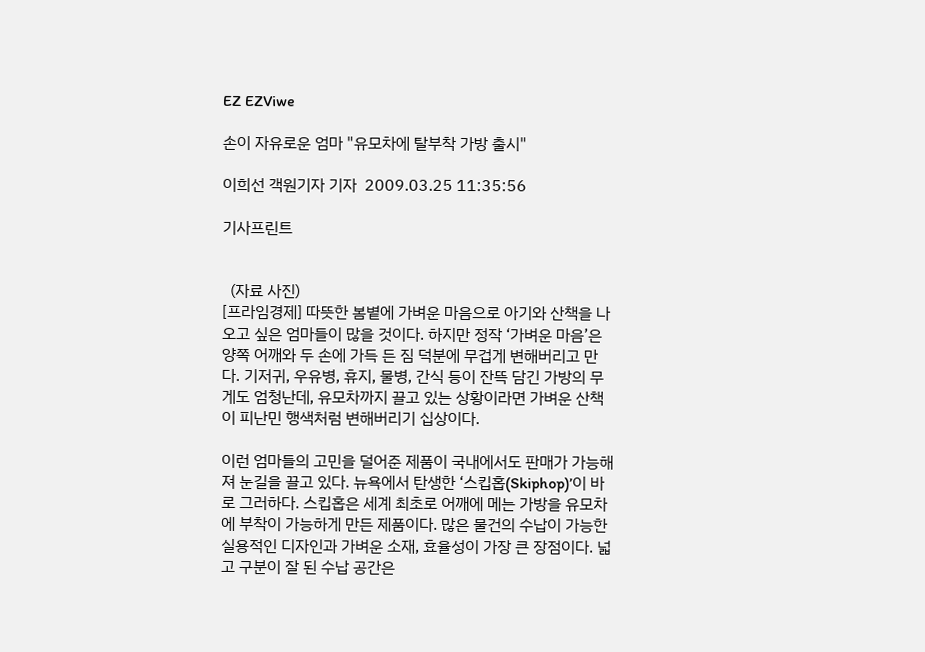EZ EZViwe

손이 자유로운 엄마 "유모차에 탈부착 가방 출시"

이희선 객원기자 기자  2009.03.25 11:35:56

기사프린트


  (자료 사진)
[프라임경제] 따뜻한 봄볕에 가벼운 마음으로 아기와 산책을 나오고 싶은 엄마들이 많을 것이다. 하지만 정작 ‘가벼운 마음’은 양쪽 어깨와 두 손에 가득 든 짐 덕분에 무겁게 변해버리고 만다. 기저귀, 우유병, 휴지, 물병, 간식 등이 잔뜩 담긴 가방의 무게도 엄청난데, 유모차까지 끌고 있는 상황이라면 가벼운 산책이 피난민 행색처럼 변해버리기 십상이다.

이런 엄마들의 고민을 덜어준 제품이 국내에서도 판매가 가능해져 눈길을 끌고 있다. 뉴욕에서 탄생한 ‘스킵홉(Skiphop)’이 바로 그러하다. 스킵홉은 세계 최초로 어깨에 메는 가방을 유모차에 부착이 가능하게 만든 제품이다. 많은 물건의 수납이 가능한 실용적인 디자인과 가벼운 소재, 효율성이 가장 큰 장점이다. 넓고 구분이 잘 된 수납 공간은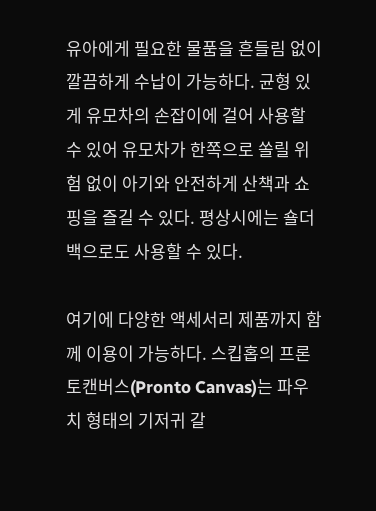유아에게 필요한 물품을 흔들림 없이 깔끔하게 수납이 가능하다. 균형 있게 유모차의 손잡이에 걸어 사용할 수 있어 유모차가 한쪽으로 쏠릴 위험 없이 아기와 안전하게 산책과 쇼핑을 즐길 수 있다. 평상시에는 숄더백으로도 사용할 수 있다.

여기에 다양한 액세서리 제품까지 함께 이용이 가능하다. 스킵홉의 프론토캔버스(Pronto Canvas)는 파우치 형태의 기저귀 갈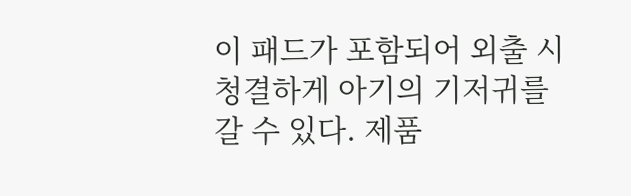이 패드가 포함되어 외출 시 청결하게 아기의 기저귀를 갈 수 있다. 제품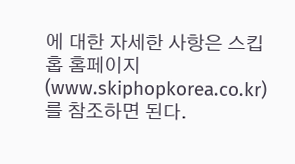에 대한 자세한 사항은 스킵홉 홈페이지(www.skiphopkorea.co.kr)를 참조하면 된다.